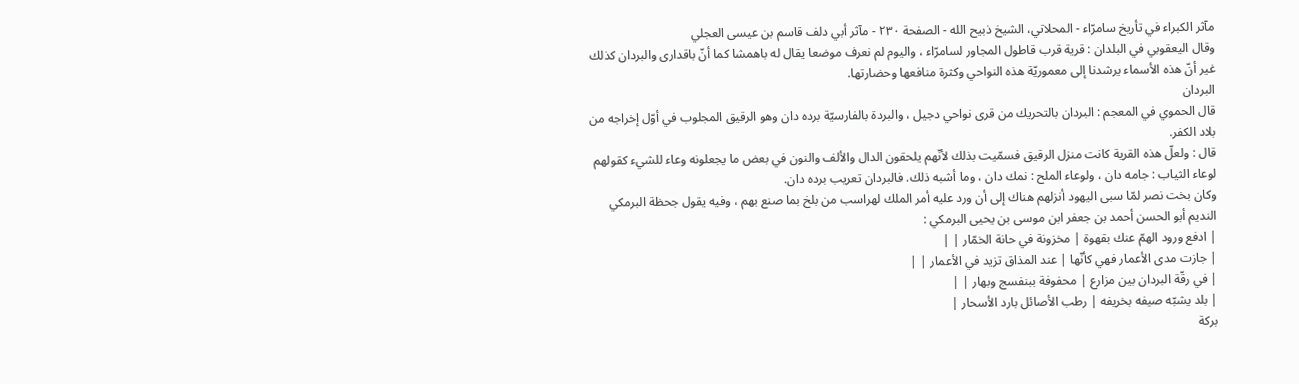مآثر الكبراء في تأريخ سامرّاء - المحلاتي، الشيخ ذبيح الله - الصفحة ٢٣٠ - مآثر أبي دلف قاسم بن عيسى العجلي
وقال اليعقوبي في البلدان : قرية قرب قاطول المجاور لسامرّاء ، واليوم لم نعرف موضعا يقال له باهمشا كما أنّ باقدارى والبردان كذلك غير أنّ هذه الأسماء يرشدنا إلى معموريّة هذه النواحي وكثرة منافعها وحضارتها.
البردان
قال الحموي في المعجم : البردان بالتحريك من قرى نواحي دجيل ، والبردة بالفارسيّة برده دان وهو الرقيق المجلوب في أوّل إخراجه من بلاد الكفر.
قال : ولعلّ هذه القرية كانت منزل الرقيق فسمّيت بذلك لأنّهم يلحقون الدال والألف والنون في بعض ما يجعلونه وعاء للشيء كقولهم لوعاء الثياب : جامه دان ، ولوعاء الملح : نمك دان ، وما أشبه ذلك. فالبردان تعريب برده دان.
وكان بخت نصر لمّا سبى اليهود أنزلهم هناك إلى أن ورد عليه أمر الملك لهراسب من بلخ بما صنع بهم ، وفيه يقول جحظة البرمكي النديم أبو الحسن أحمد بن جعفر ابن موسى بن يحيى البرمكي :
| ادفع ورود الهمّ عنك بقهوة | مخزونة في حانة الخمّار | |
| جازت مدى الأعمار فهي كأنّها | عند المذاق تزيد في الأعمار | |
| في رقّة البردان بين مزارع | محفوفة ببنفسج وبهار | |
| بلد يشبّه صيفه بخريفه | رطب الأصائل بارد الأسحار |
بركة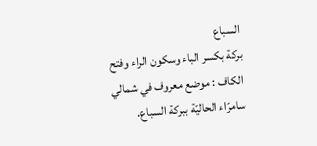السباع
بركة بكسر الباء وسكون الراء وفتح الكاف : موضع معروف في شمالي سامرّاء الحاليّة ببركة السباع.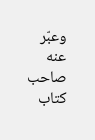وعبّر عنه صاحب كتاب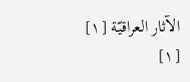الآثار العراقيّة [١]
[١]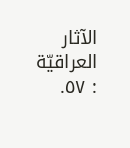الآثار العراقيّة : ٥٧.